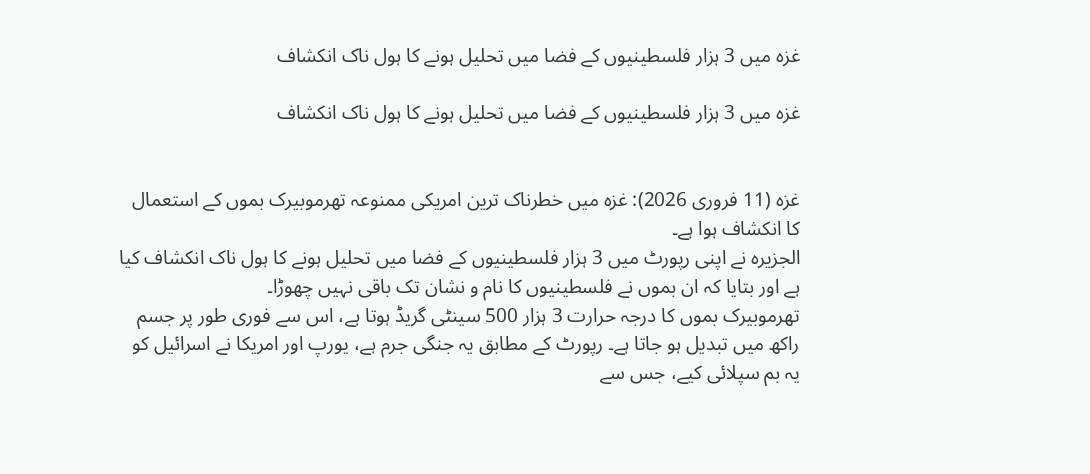غزہ میں 3 ہزار فلسطینیوں کے فضا میں تحلیل ہونے کا ہول ناک انکشاف

غزہ میں 3 ہزار فلسطینیوں کے فضا میں تحلیل ہونے کا ہول ناک انکشاف


غزہ (11 فروری 2026): غزہ میں خطرناک ترین امریکی ممنوعہ تھرموبیرک بموں کے استعمال کا انکشاف ہوا ہے۔
الجزیرہ نے اپنی رپورٹ میں 3 ہزار فلسطینیوں کے فضا میں تحلیل ہونے کا ہول ناک انکشاف کیا ہے اور بتایا کہ ان بموں نے فلسطینیوں کا نام و نشان تک باقی نہیں چھوڑا۔
تھرموبیرک بموں کا درجہ حرارت 3 ہزار 500 سینٹی گریڈ ہوتا ہے، اس سے فوری طور پر جسم راکھ میں تبدیل ہو جاتا ہے۔ رپورٹ کے مطابق یہ جنگی جرم ہے، یورپ اور امریکا نے اسرائیل کو یہ بم سپلائی کیے، جس سے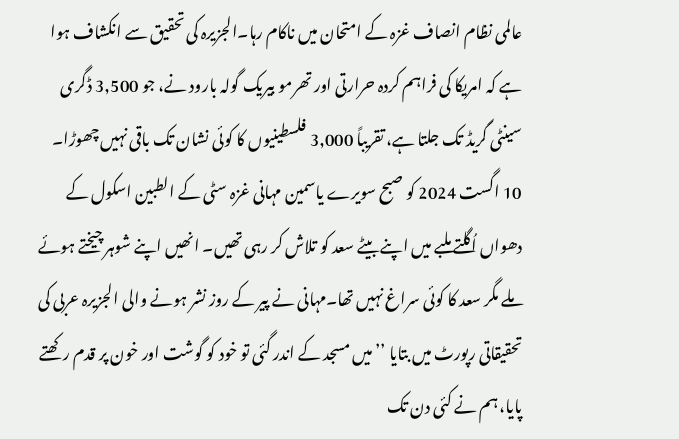عالمی نظام انصاف غزہ کے امتحان میں ناکام رہا۔الجزیرہ کی تحقیق سے انکشاف ہوا ہے کہ امریکا کی فراہم کردہ حرارتی اور تھرمو بیریک گولہ بارود نے، جو 3,500 ڈگری سینٹی گریڈ تک جلتا ہے، تقریباً 3,000 فلسطینیوں کا کوئی نشان تک باقی نہیں چھوڑا۔
10 اگست 2024 کو صبح سویرے یاسمین مہانی غزہ سٹی کے الطبین اسکول کے دھواں اُگلتے ملبے میں اپنے بیٹے سعد کو تلاش کر رہی تھیں۔ انھیں اپنے شوہر چیختے ہوئے ملے مگر سعد کا کوئی سراغ نہیں تھا۔مہانی نے پیر کے روز نشر ہونے والی الجزیرہ عربی کی تحقیقاتی رپورٹ میں بتایا ’’میں مسجد کے اندر گئی تو خود کو گوشت اور خون پر قدم رکھتے پایا، ہم نے کئی دن تک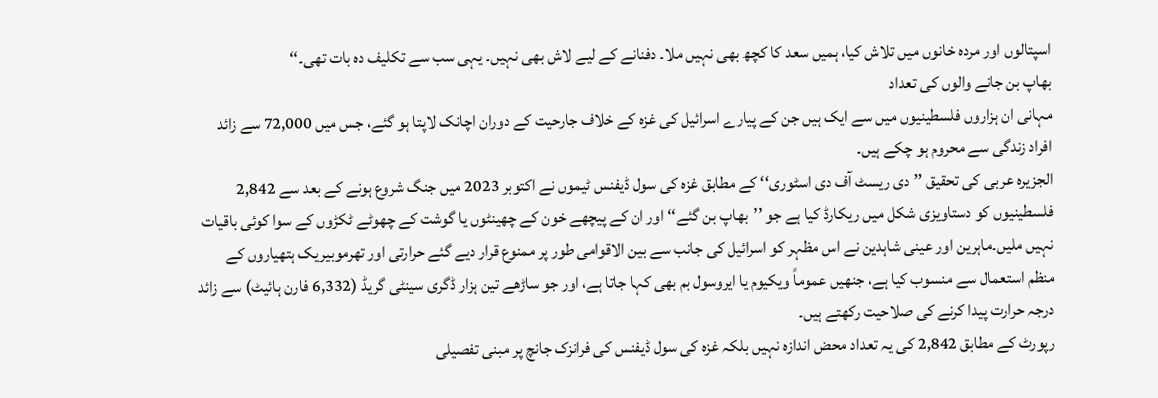اسپتالوں اور مردہ خانوں میں تلاش کیا، ہمیں سعد کا کچھ بھی نہیں ملا۔ دفنانے کے لیے لاش بھی نہیں۔ یہی سب سے تکلیف دہ بات تھی۔‘‘
بھاپ بن جانے والوں کی تعداد
مہانی ان ہزاروں فلسطینیوں میں سے ایک ہیں جن کے پیارے اسرائیل کی غزہ کے خلاف جارحیت کے دوران اچانک لاپتا ہو گئے، جس میں 72,000 سے زائد افراد زندگی سے محروم ہو چکے ہیں۔
الجزیرہ عربی کی تحقیق ’’دی ریسٹ آف دی اسٹوری‘‘ کے مطابق غزہ کی سول ڈیفنس ٹیموں نے اکتوبر 2023 میں جنگ شروع ہونے کے بعد سے 2,842 فلسطینیوں کو دستاویزی شکل میں ریکارڈ کیا ہے جو ’’بھاپ بن گئے‘‘ اور ان کے پیچھے خون کے چھینٹوں یا گوشت کے چھوٹے ٹکڑوں کے سوا کوئی باقیات نہیں ملیں۔ماہرین اور عینی شاہدین نے اس مظہر کو اسرائیل کی جانب سے بین الاقوامی طور پر ممنوع قرار دیے گئے حرارتی اور تھرموبیریک ہتھیاروں کے منظم استعمال سے منسوب کیا ہے، جنھیں عموماً ویکیوم یا ایروسول بم بھی کہا جاتا ہے، اور جو ساڑھے تین ہزار ڈگری سینٹی گریڈ (6,332 فارن ہائیٹ) سے زائد درجہ حرارت پیدا کرنے کی صلاحیت رکھتے ہیں۔
رپورٹ کے مطابق 2,842 کی یہ تعداد محض اندازہ نہیں بلکہ غزہ کی سول ڈیفنس کی فرانزک جانچ پر مبنی تفصیلی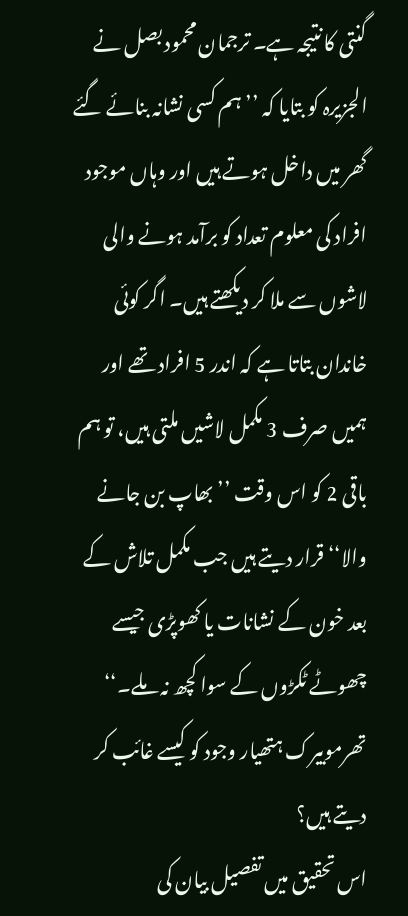گنتی کا نتیجہ ہے۔ ترجمان محمود بصل نے الجزیرہ کو بتایا کہ ’’ہم کسی نشانہ بنائے گئے گھر میں داخل ہوتے ہیں اور وہاں موجود افراد کی معلوم تعداد کو برآمد ہونے والی لاشوں سے ملا کر دیکھتے ہیں۔ اگر کوئی خاندان بتاتا ہے کہ اندر 5 افراد تھے اور ہمیں صرف 3 مکمل لاشیں ملتی ہیں، تو ہم باقی 2 کو اس وقت ’’بھاپ بن جانے والا‘‘ قرار دیتے ہیں جب مکمل تلاش کے بعد خون کے نشانات یا کھوپڑی جیسے چھوٹے ٹکڑوں کے سوا کچھ نہ ملے۔‘‘
تھرموبیرک ہتھیار وجود کو کیسے غائب کر دیتے ہیں؟
اس تحقیق میں تفصیل بیان کی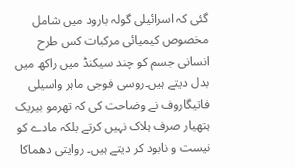گئی کہ اسرائیلی گولہ بارود میں شامل مخصوص کیمیائی مرکبات کس طرح انسانی جسم کو چند سیکنڈ میں راکھ میں بدل دیتے ہیں۔روسی فوجی ماہر واسیلی فاتیگاروف نے وضاحت کی کہ تھرمو بیریک ہتھیار صرف ہلاک نہیں کرتے بلکہ مادے کو نیست و نابود کر دیتے ہیں۔ روایتی دھماکا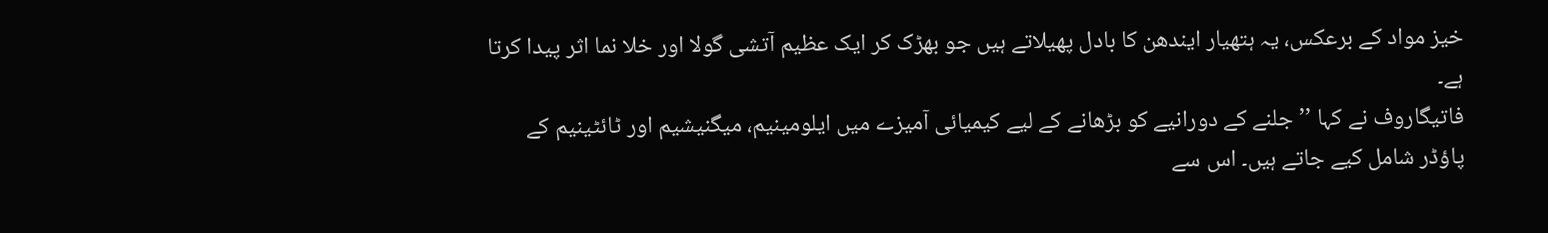خیز مواد کے برعکس، یہ ہتھیار ایندھن کا بادل پھیلاتے ہیں جو بھڑک کر ایک عظیم آتشی گولا اور خلا نما اثر پیدا کرتا ہے۔
فاتیگاروف نے کہا ’’جلنے کے دورانیے کو بڑھانے کے لیے کیمیائی آمیزے میں ایلومینیم، میگنیشیم اور ٹائٹینیم کے پاؤڈر شامل کیے جاتے ہیں۔ اس سے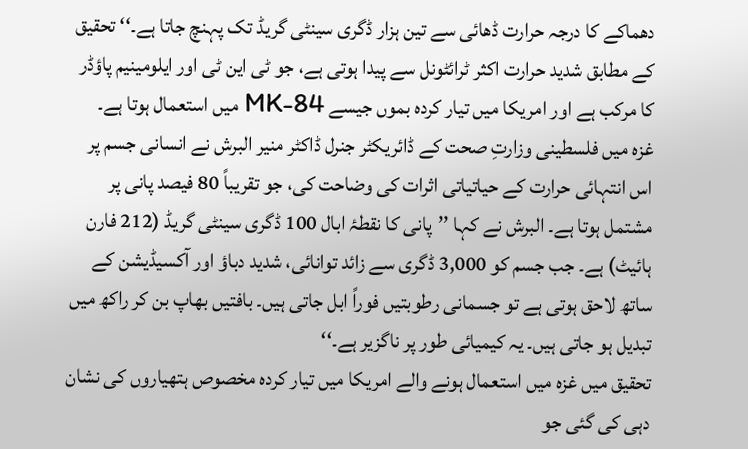دھماکے کا درجہ حرارت ڈھائی سے تین ہزار ڈگری سینٹی گریڈ تک پہنچ جاتا ہے۔‘‘ تحقیق کے مطابق شدید حرارت اکثر ٹرائٹونل سے پیدا ہوتی ہے، جو ٹی این ٹی اور ایلومینیم پاؤڈر کا مرکب ہے اور امریکا میں تیار کردہ بموں جیسے MK-84 میں استعمال ہوتا ہے۔
غزہ میں فلسطینی وزارتِ صحت کے ڈائریکٹر جنرل ڈاکٹر منیر البرش نے انسانی جسم پر اس انتہائی حرارت کے حیاتیاتی اثرات کی وضاحت کی، جو تقریباً 80 فیصد پانی پر مشتمل ہوتا ہے۔ البرش نے کہا ’’پانی کا نقطۂ ابال 100 ڈگری سینٹی گریڈ (212 فارن ہائیٹ) ہے۔ جب جسم کو 3,000 ڈگری سے زائد توانائی، شدید دباؤ اور آکسیڈیشن کے ساتھ لاحق ہوتی ہے تو جسمانی رطوبتیں فوراً ابل جاتی ہیں۔ بافتیں بھاپ بن کر راکھ میں تبدیل ہو جاتی ہیں۔ یہ کیمیائی طور پر ناگزیر ہے۔‘‘
تحقیق میں غزہ میں استعمال ہونے والے امریکا میں تیار کردہ مخصوص ہتھیاروں کی نشان دہی کی گئی جو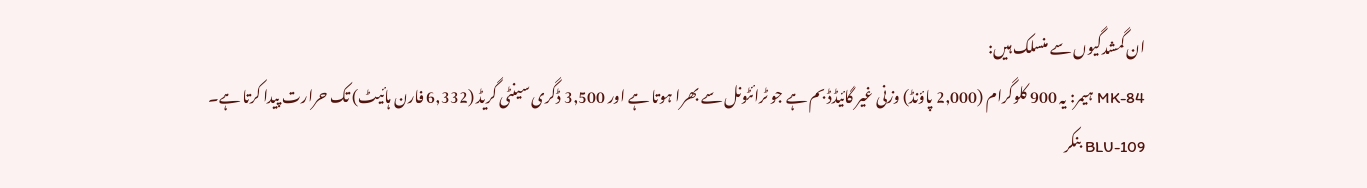ان گمشدگیوں سے منسلک ہیں:
MK-84 ہیمر: یہ 900 کلوگرام (2,000 پاؤنڈ) وزنی غیر گائیڈڈ بم ہے جو ٹرائٹونل سے بھرا ہوتا ہے اور 3,500 ڈگری سینٹی گریڈ (6,332 فارن ہائیٹ) تک حرارت پیدا کرتا ہے۔
BLU-109 بنکر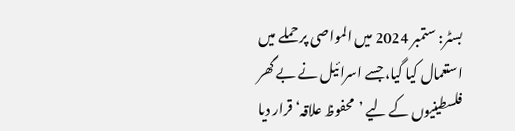بسٹر: ستمبر 2024 میں المواصی پر حملے میں استعمال کیا گیا، جسے اسرائیل نے بے گھر فلسطینیوں کے لیے ’محفوظ علاقہ‘ قرار دیا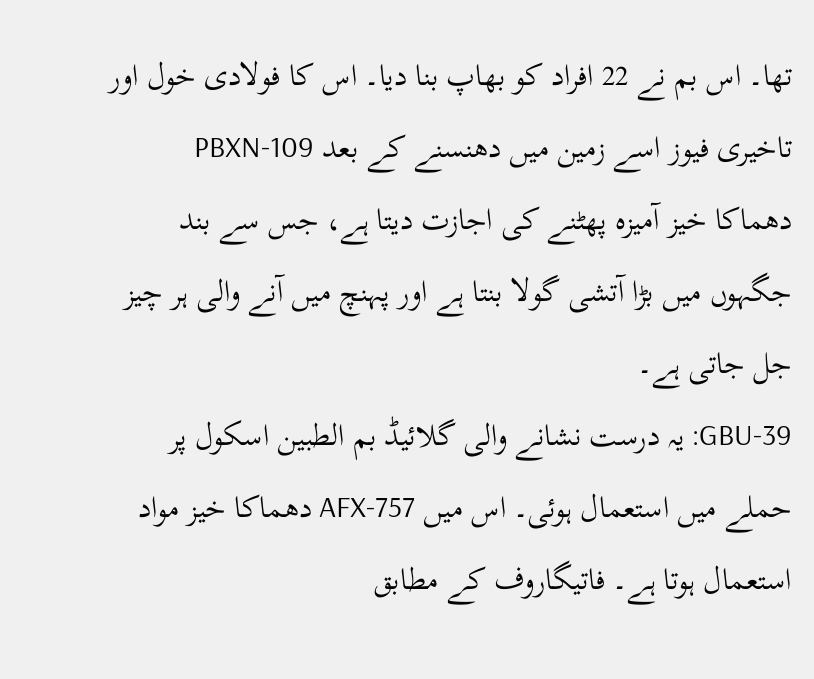تھا۔ اس بم نے 22 افراد کو بھاپ بنا دیا۔ اس کا فولادی خول اور تاخیری فیوز اسے زمین میں دھنسنے کے بعد PBXN-109 دھماکا خیز آمیزہ پھٹنے کی اجازت دیتا ہے، جس سے بند جگہوں میں بڑا آتشی گولا بنتا ہے اور پہنچ میں آنے والی ہر چیز جل جاتی ہے۔
GBU-39: یہ درست نشانے والی گلائیڈ بم الطبین اسکول پر حملے میں استعمال ہوئی۔ اس میں AFX-757 دھماکا خیز مواد استعمال ہوتا ہے۔ فاتیگاروف کے مطابق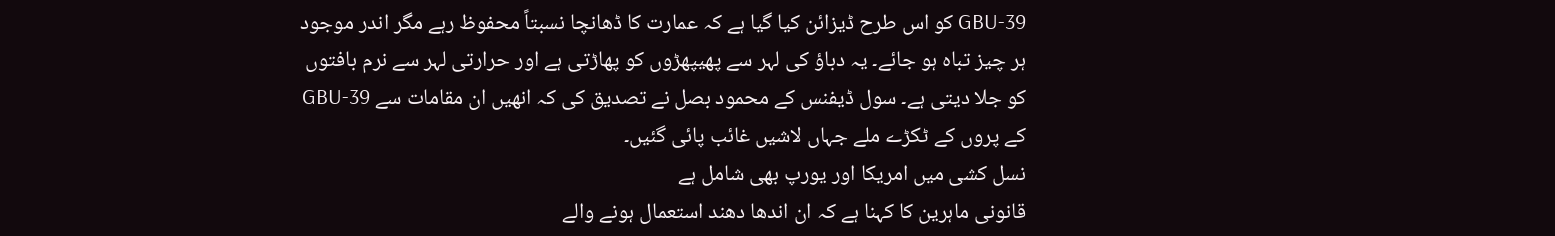GBU-39 کو اس طرح ڈیزائن کیا گیا ہے کہ عمارت کا ڈھانچا نسبتاً محفوظ رہے مگر اندر موجود ہر چیز تباہ ہو جائے۔ یہ دباؤ کی لہر سے پھیپھڑوں کو پھاڑتی ہے اور حرارتی لہر سے نرم بافتوں کو جلا دیتی ہے۔ سول ڈیفنس کے محمود بصل نے تصدیق کی کہ انھیں ان مقامات سے GBU-39 کے پروں کے ٹکڑے ملے جہاں لاشیں غائب پائی گئیں۔
نسل کشی میں امریکا اور یورپ بھی شامل ہے
قانونی ماہرین کا کہنا ہے کہ ان اندھا دھند استعمال ہونے والے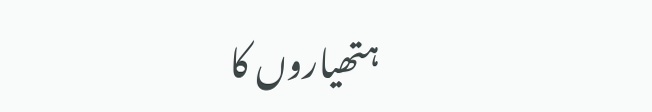ہتھیاروں کا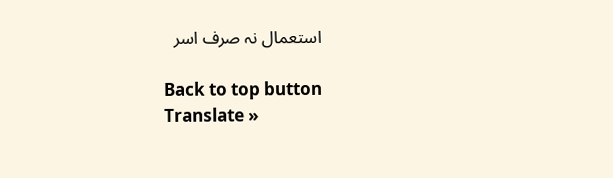استعمال نہ صرف اسر

Back to top button
Translate »